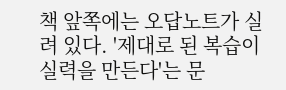책 앞쪽에는 오답노트가 실려 있다. '제대로 된 복습이 실력을 만든다'는 문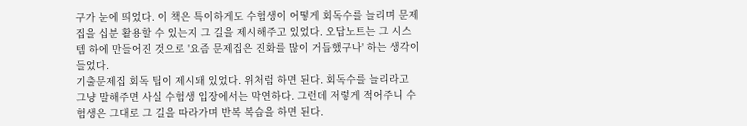구가 눈에 띄었다. 이 책은 특이하게도 수험생이 어떻게 회독수를 늘리며 문제집을 십분 활용할 수 있는지 그 길을 제시해주고 있었다. 오답노트는 그 시스템 하에 만들어진 것으로 '요즘 문제집은 진화를 많이 거듭했구나' 하는 생각이 들었다.
기출문제집 회독 팁이 제시돼 있었다. 위처럼 하면 된다. 회독수를 늘리라고 그냥 말해주면 사실 수험생 입장에서는 막연하다. 그런데 저렇게 적어주니 수험생은 그대로 그 길을 따라가며 반복 복습을 하면 된다.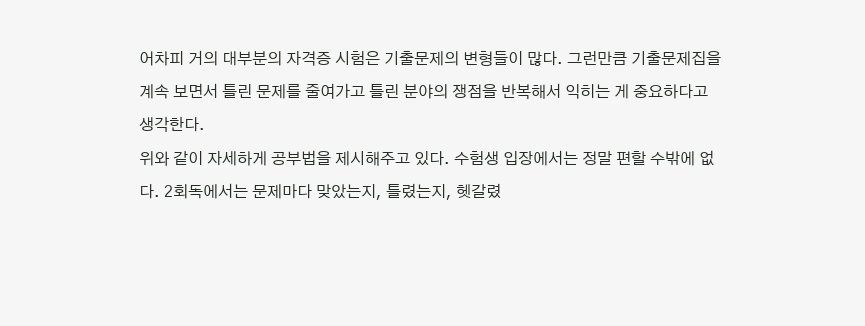어차피 거의 대부분의 자격증 시험은 기출문제의 변형들이 많다. 그런만큼 기출문제집을 계속 보면서 틀린 문제를 줄여가고 틀린 분야의 쟁점을 반복해서 익히는 게 중요하다고 생각한다.
위와 같이 자세하게 공부법을 제시해주고 있다. 수험생 입장에서는 정말 편할 수밖에 없다. 2회독에서는 문제마다 맞았는지, 틀렸는지, 헷갈렸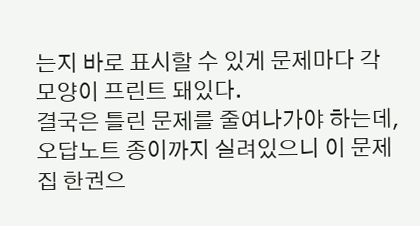는지 바로 표시할 수 있게 문제마다 각 모양이 프린트 돼있다.
결국은 틀린 문제를 줄여나가야 하는데, 오답노트 종이까지 실려있으니 이 문제집 한권으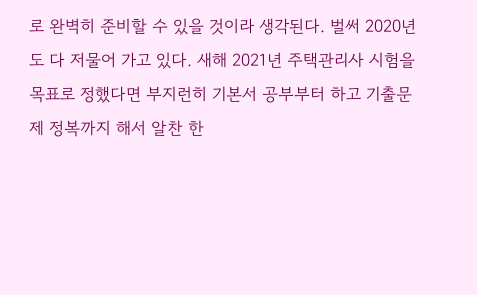로 완벽히 준비할 수 있을 것이라 생각된다. 벌써 2020년도 다 저물어 가고 있다. 새해 2021년 주택관리사 시험을 목표로 정했다면 부지런히 기본서 공부부터 하고 기출문제 정복까지 해서 알찬 한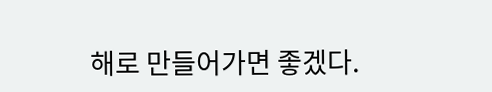해로 만들어가면 좋겠다.